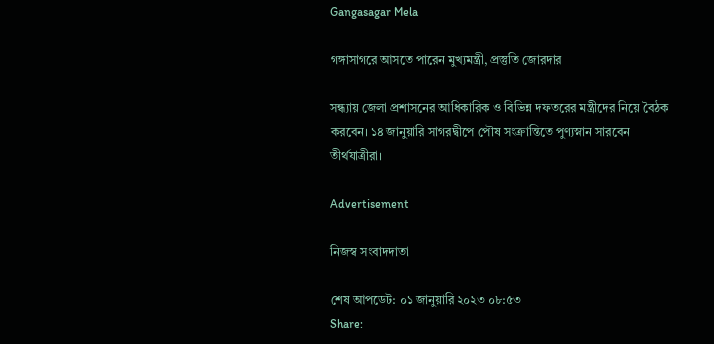Gangasagar Mela

গঙ্গাসাগরে আসতে পারেন মুখ্যমন্ত্রী, প্রস্তুতি জোরদার

সন্ধ্যায় জেলা প্রশাসনের আধিকারিক ও বিভিন্ন দফতরের মন্ত্রীদের নিয়ে বৈঠক করবেন। ১৪ জানুয়ারি সাগরদ্বীপে পৌষ সংক্রান্তিতে পুণ্যস্নান সারবেন তীর্থযাত্রীরা।

Advertisement

নিজস্ব সংবাদদাতা

শেষ আপডেট: ০১ জানুয়ারি ২০২৩ ০৮:৫৩
Share: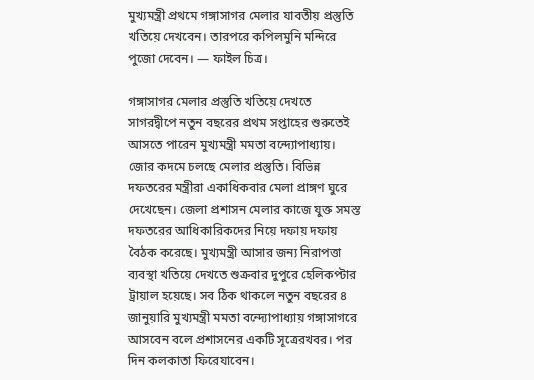মুখ্যমন্ত্রী প্রথমে গঙ্গাসাগর মেলার যাবতীয় প্রস্তুতি খতিয়ে দেখবেন। তারপরে কপিলমুনি মন্দিরে পুজো দেবেন। — ফাইল চিত্র।

গঙ্গাসাগর মেলার প্রস্তুতি খতিয়ে দেখতে সাগরদ্বীপে নতুন বছরের প্রথম সপ্তাহের শুরুতেই আসতে পারেন মুখ্যমন্ত্রী মমতা বন্দ্যোপাধ্যায়। জোর কদমে চলছে মেলার প্রস্তুতি। বিভিন্ন দফতরের মন্ত্রীরা একাধিকবার মেলা প্রাঙ্গণ ঘুরে দেখেছেন। জেলা প্রশাসন মেলার কাজে যুক্ত সমস্ত দফতরের আধিকারিকদের নিয়ে দফায় দফায় বৈঠক করেছে। মুখ্যমন্ত্রী আসার জন্য নিরাপত্তা ব্যবস্থা খতিয়ে দেখতে শুক্রবার দুপুরে হেলিকপ্টার ট্রায়াল হয়েছে। সব ঠিক থাকলে নতুন বছরের ৪ জানুয়ারি মুখ্যমন্ত্রী মমতা বন্দ্যোপাধ্যায় গঙ্গাসাগরে আসবেন বলে প্রশাসনের একটি সূত্রেরখবর। পর দিন কলকাতা ফিরেযাবেন।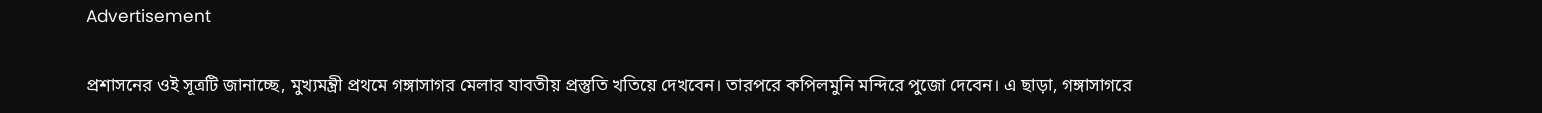Advertisement

প্রশাসনের ওই সূত্রটি জানাচ্ছে, মুখ্যমন্ত্রী প্রথমে গঙ্গাসাগর মেলার যাবতীয় প্রস্তুতি খতিয়ে দেখবেন। তারপরে কপিলমুনি মন্দিরে পুজো দেবেন। এ ছাড়া, গঙ্গাসাগরে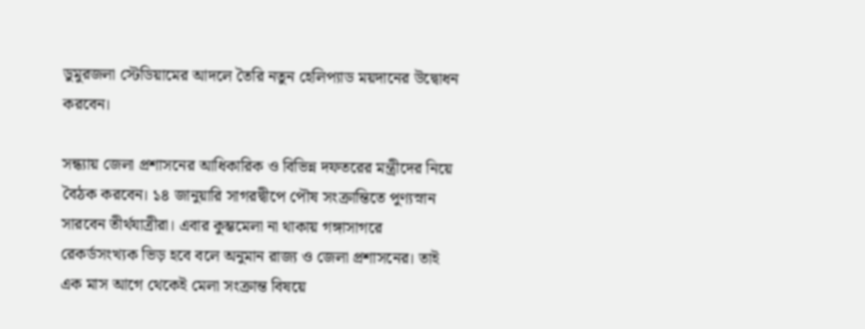ডুমুরজলা স্টেডিয়ামের আদলে তৈরি নতুন হেলিপ্যাড ময়দানের উদ্বোধন করবেন।

সন্ধ্যায় জেলা প্রশাসনের আধিকারিক ও বিভিন্ন দফতরের মন্ত্রীদের নিয়ে বৈঠক করবেন। ১৪ জানুয়ারি সাগরদ্বীপে পৌষ সংক্রান্তিতে পুণ্যস্নান সারবেন তীর্থযাত্রীরা। এবার কুম্ভমেলা না থাকায় গঙ্গাসাগরে রেকর্ডসংখ্যক ভিড় হবে বলে অনুমান রাজ্য ও জেলা প্রশাসনের। তাই এক মাস আগে থেকেই মেলা সংক্রান্ত বিষয়ে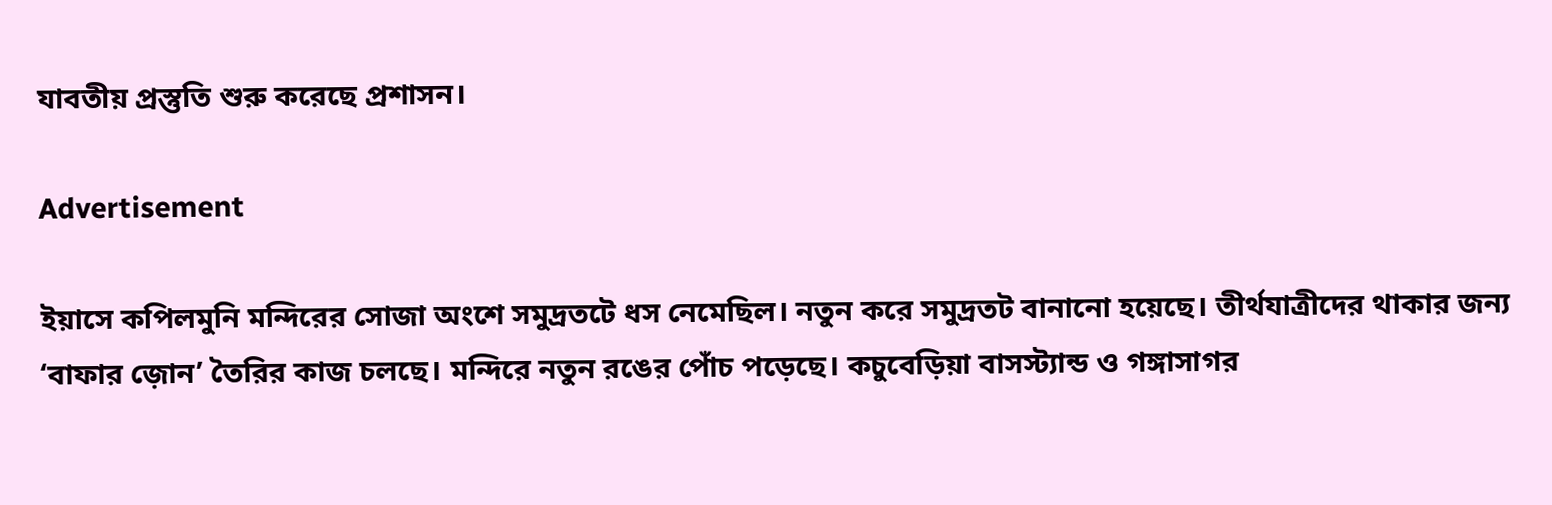যাবতীয় প্রস্তুতি শুরু করেছে প্রশাসন।

Advertisement

ইয়াসে কপিলমুনি মন্দিরের সোজা অংশে সমুদ্রতটে ধস নেমেছিল। নতুন করে সমুদ্রতট বানানো হয়েছে। তীর্থযাত্রীদের থাকার জন্য ‘বাফার জ়োন’ তৈরির কাজ চলছে। মন্দিরে নতুন রঙের পোঁচ পড়েছে। কচুবেড়িয়া বাসস্ট্যান্ড ও গঙ্গাসাগর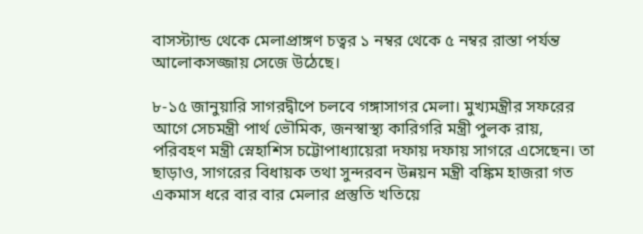বাসস্ট্যান্ড থেকে মেলাপ্রাঙ্গণ চত্বর ১ নম্বর থেকে ৫ নম্বর রাস্তা পর্যন্ত আলোকসজ্জায় সেজে উঠেছে।

৮-১৫ জানুয়ারি সাগরদ্বীপে চলবে গঙ্গাসাগর মেলা। মুখ্যমন্ত্রীর সফরের আগে সেচমন্ত্রী পার্থ ভৌমিক, জনস্বাস্থ্য কারিগরি মন্ত্রী পুলক রায়, পরিবহণ মন্ত্রী স্নেহাশিস চট্টোপাধ্যায়েরা দফায় দফায় সাগরে এসেছেন। তা ছাড়াও, সাগরের বিধায়ক তথা সুন্দরবন উন্নয়ন মন্ত্রী বঙ্কিম হাজরা গত একমাস ধরে বার বার মেলার প্রস্তুতি খতিয়ে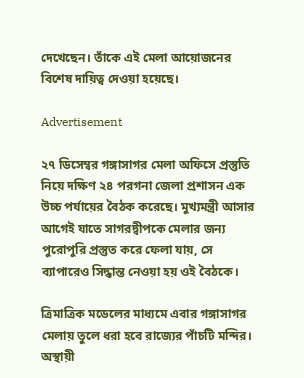দেখেছেন। তাঁকে এই মেলা আয়োজনের বিশেষ দায়িত্ব দেওয়া হয়েছে।

Advertisement

২৭ ডিসেম্বর গঙ্গাসাগর মেলা অফিসে প্রস্তুতি নিয়ে দক্ষিণ ২৪ পরগনা জেলা প্রশাসন এক উচ্চ পর্যায়ের বৈঠক করেছে। মুখ্যমন্ত্রী আসার আগেই যাতে সাগরদ্বীপকে মেলার জন্য পুরোপুরি প্রস্তুত করে ফেলা যায়, সে ব্যাপারেও সিদ্ধান্ত নেওয়া হয় ওই বৈঠকে।

ত্রিমাত্রিক মডেলের মাধ্যমে এবার গঙ্গাসাগর মেলায় তুলে ধরা হবে রাজ্যের পাঁচটি মন্দির। অস্থায়ী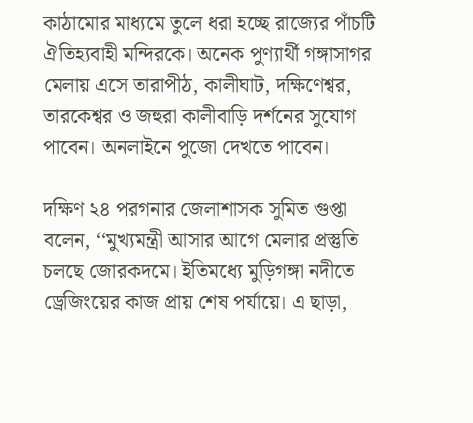কাঠামোর মাধ্যমে তুলে ধরা হচ্ছে রাজ্যের পাঁচটি ঐতিহ্যবাহী মন্দিরকে। অনেক পুণ্যার্থী গঙ্গাসাগর মেলায় এসে তারাপীঠ, কালীঘাট, দক্ষিণেশ্বর, তারকেশ্বর ও জহুরা কালীবাড়ি দর্শনের সুযোগ পাবেন। অনলাইনে পুজো দেখতে পাবেন।

দক্ষিণ ২৪ পরগনার জেলাশাসক সুমিত গুপ্তা বলেন, ‘‘মুখ্যমন্ত্রী আসার আগে মেলার প্রস্তুতি চলছে জোরকদমে। ইতিমধ্যে মুড়িগঙ্গা নদীতে ড্রেজিংয়ের কাজ প্রায় শেষ পর্যায়ে। এ ছাড়া,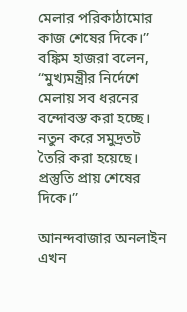মেলার পরিকাঠামোর কাজ শেষের দিকে।’’ বঙ্কিম হাজরা বলেন, ‘‘মুখ্যমন্ত্রীর নির্দেশে মেলায় সব ধরনের বন্দোবস্ত করা হচ্ছে। নতুন করে সমুদ্রতট তৈরি করা হয়েছে। প্রস্তুতি প্রায় শেষের দিকে।’’

আনন্দবাজার অনলাইন এখন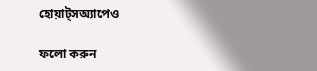হোয়াট্‌সঅ্যাপেও

ফলো করুন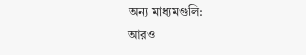অন্য মাধ্যমগুলি:
আরও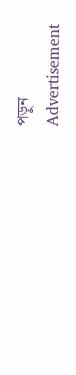পড়ুন
Advertisement